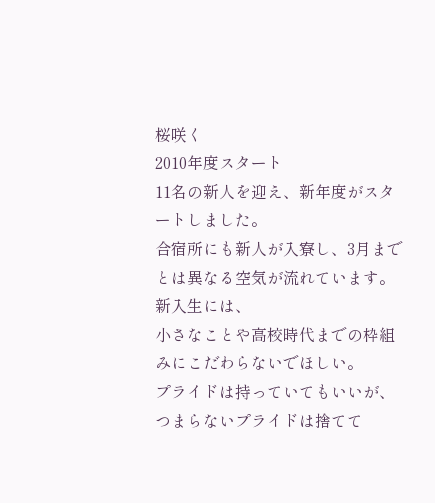桜咲く
2010年度スタート
11名の新人を迎え、新年度がスタートしました。
合宿所にも新人が入寮し、3月までとは異なる空気が流れています。
新入生には、
小さなことや高校時代までの枠組みにこだわらないでほしい。
プライドは持っていてもいいが、つまらないプライドは捨てて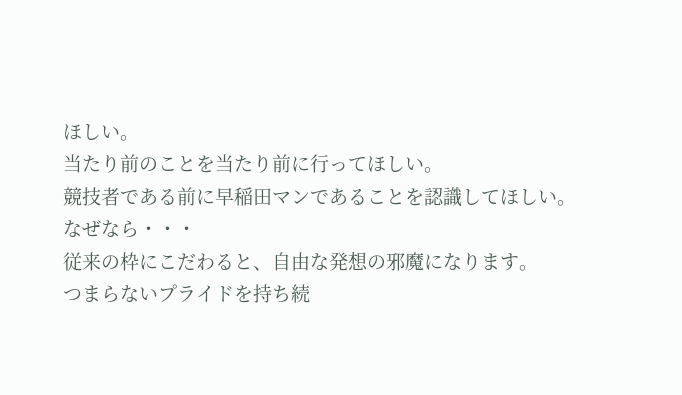ほしい。
当たり前のことを当たり前に行ってほしい。
競技者である前に早稲田マンであることを認識してほしい。
なぜなら・・・
従来の枠にこだわると、自由な発想の邪魔になります。
つまらないプライドを持ち続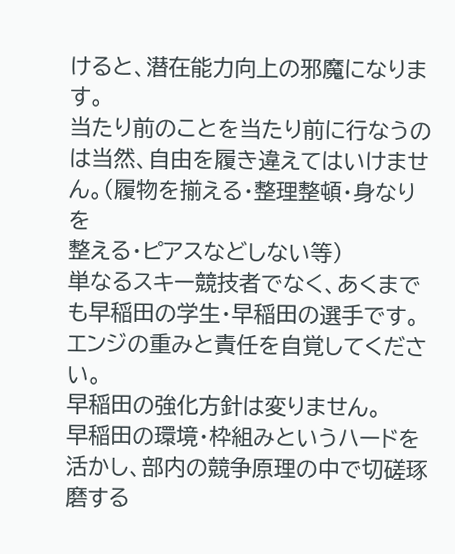けると、潜在能力向上の邪魔になります。
当たり前のことを当たり前に行なうのは当然、自由を履き違えてはいけません。(履物を揃える・整理整頓・身なりを
整える・ピアスなどしない等)
単なるスキー競技者でなく、あくまでも早稲田の学生・早稲田の選手です。エンジの重みと責任を自覚してください。
早稲田の強化方針は変りません。
早稲田の環境・枠組みというハードを活かし、部内の競争原理の中で切磋琢磨する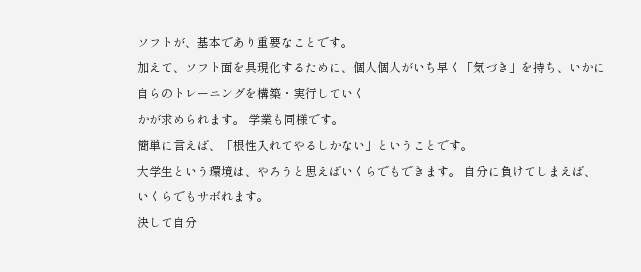ソフトが、基本であり重要なことです。
加えて、ソフト面を具現化するために、個人個人がいち早く「気づき」を持ち、いかに自らのトレーニングを構築・実行していく
かが求められます。 学業も同様です。
簡単に言えば、「根性入れてやるしかない」ということです。
大学生という環境は、やろうと思えばいくらでもできます。 自分に負けてしまえば、いくらでもサボれます。
決して自分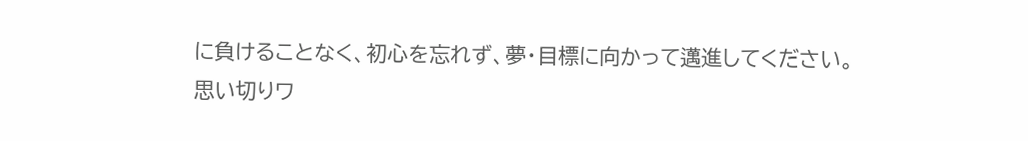に負けることなく、初心を忘れず、夢・目標に向かって邁進してください。
思い切りワ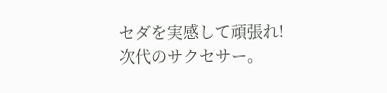セダを実感して頑張れ! 次代のサクセサー。